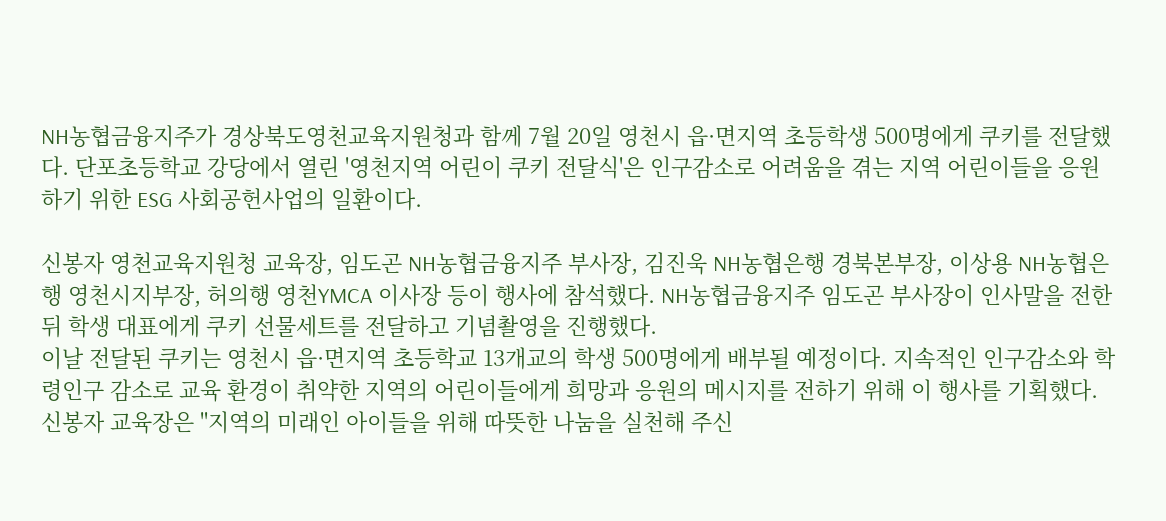NH농협금융지주가 경상북도영천교육지원청과 함께 7월 20일 영천시 읍·면지역 초등학생 500명에게 쿠키를 전달했다. 단포초등학교 강당에서 열린 '영천지역 어린이 쿠키 전달식'은 인구감소로 어려움을 겪는 지역 어린이들을 응원하기 위한 ESG 사회공헌사업의 일환이다.

신봉자 영천교육지원청 교육장, 임도곤 NH농협금융지주 부사장, 김진욱 NH농협은행 경북본부장, 이상용 NH농협은행 영천시지부장, 허의행 영천YMCA 이사장 등이 행사에 참석했다. NH농협금융지주 임도곤 부사장이 인사말을 전한 뒤 학생 대표에게 쿠키 선물세트를 전달하고 기념촬영을 진행했다.
이날 전달된 쿠키는 영천시 읍·면지역 초등학교 13개교의 학생 500명에게 배부될 예정이다. 지속적인 인구감소와 학령인구 감소로 교육 환경이 취약한 지역의 어린이들에게 희망과 응원의 메시지를 전하기 위해 이 행사를 기획했다.
신봉자 교육장은 "지역의 미래인 아이들을 위해 따뜻한 나눔을 실천해 주신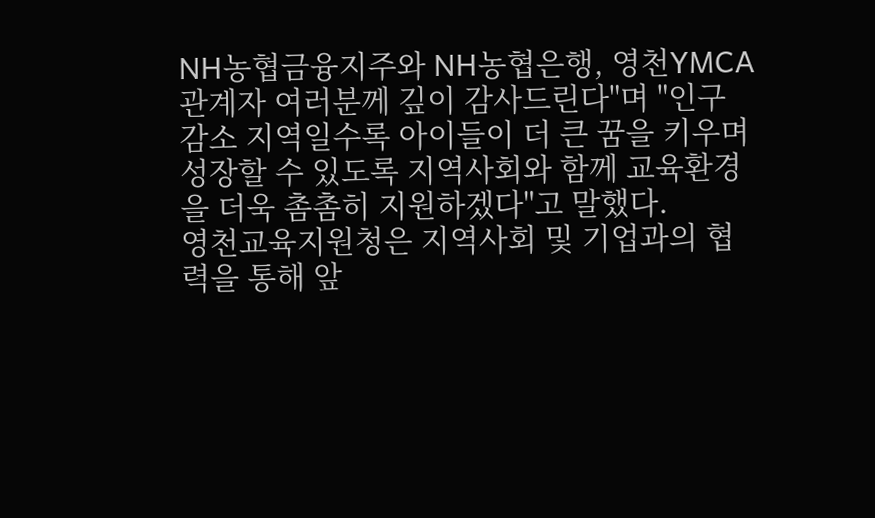NH농협금융지주와 NH농협은행, 영천YMCA 관계자 여러분께 깊이 감사드린다"며 "인구 감소 지역일수록 아이들이 더 큰 꿈을 키우며 성장할 수 있도록 지역사회와 함께 교육환경을 더욱 촘촘히 지원하겠다"고 말했다.
영천교육지원청은 지역사회 및 기업과의 협력을 통해 앞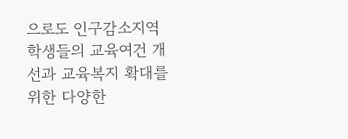으로도 인구감소지역 학생들의 교육여건 개선과 교육복지 확대를 위한 다양한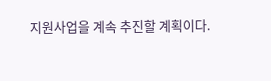지원사업을 계속 추진할 계획이다.